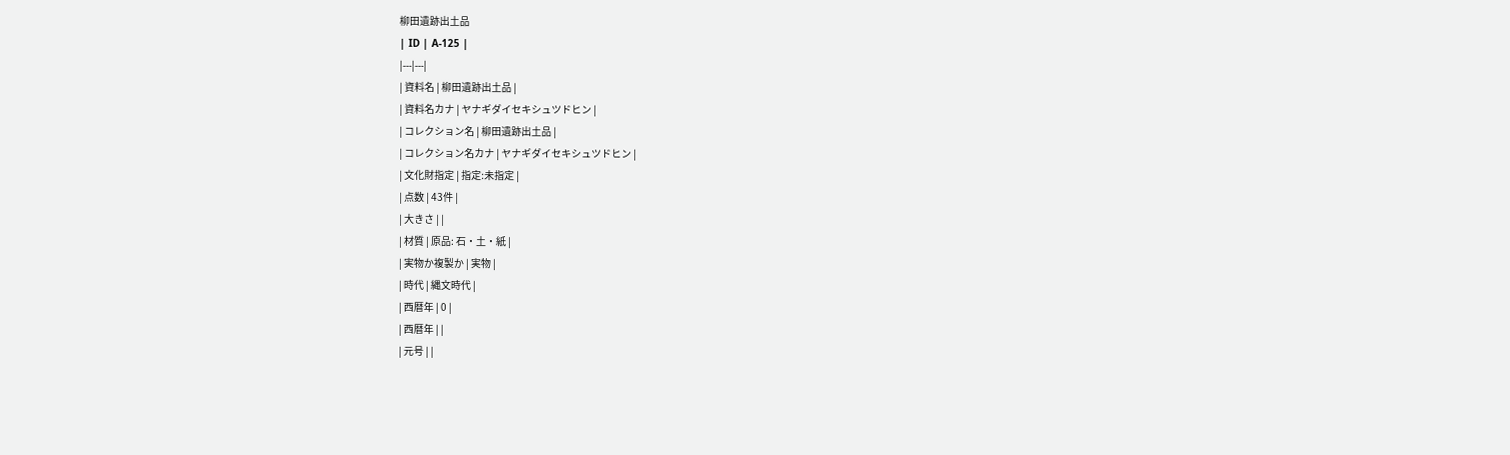柳田遺跡出土品
| ID | A-125 |
|---|---|
| 資料名 | 柳田遺跡出土品 |
| 資料名カナ | ヤナギダイセキシュツドヒン |
| コレクション名 | 柳田遺跡出土品 |
| コレクション名カナ | ヤナギダイセキシュツドヒン |
| 文化財指定 | 指定:未指定 |
| 点数 | 43件 |
| 大きさ | |
| 材質 | 原品: 石・土・紙 |
| 実物か複製か | 実物 |
| 時代 | 縄文時代 |
| 西暦年 | 0 |
| 西暦年 | |
| 元号 | |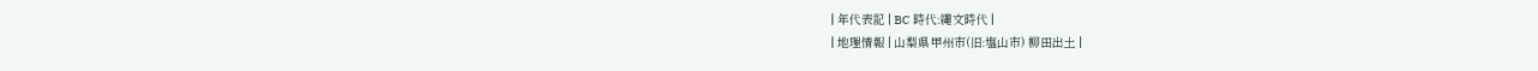| 年代表記 | BC 時代:縄文時代 |
| 地理情報 | 山梨県甲州市(旧:塩山市) 柳田出土 |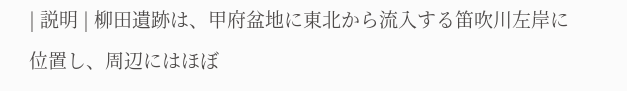| 説明 | 柳田遺跡は、甲府盆地に東北から流入する笛吹川左岸に位置し、周辺にはほぼ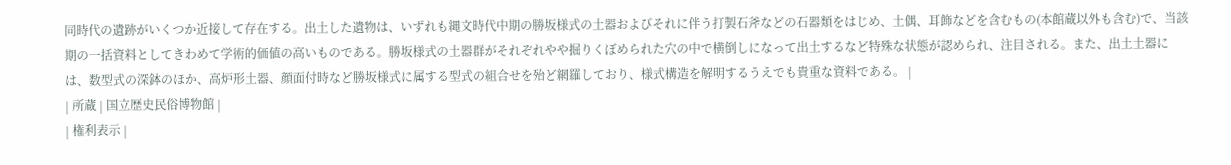同時代の遺跡がいくつか近接して存在する。出土した遺物は、いずれも縄文時代中期の勝坂様式の土器およびそれに伴う打製石斧などの石器類をはじめ、土偶、耳飾などを含むもの(本館蔵以外も含む)で、当該期の一括資料としてきわめて学術的価値の高いものである。勝坂様式の土器群がそれぞれやや掘りくぼめられた穴の中で横倒しになって出土するなど特殊な状態が認められ、注目される。また、出土土器には、数型式の深鉢のほか、高炉形土器、顔面付時など勝坂様式に属する型式の組合せを殆ど網羅しており、様式構造を解明するうえでも貴重な資料である。 |
| 所蔵 | 国立歴史民俗博物館 |
| 権利表示 |